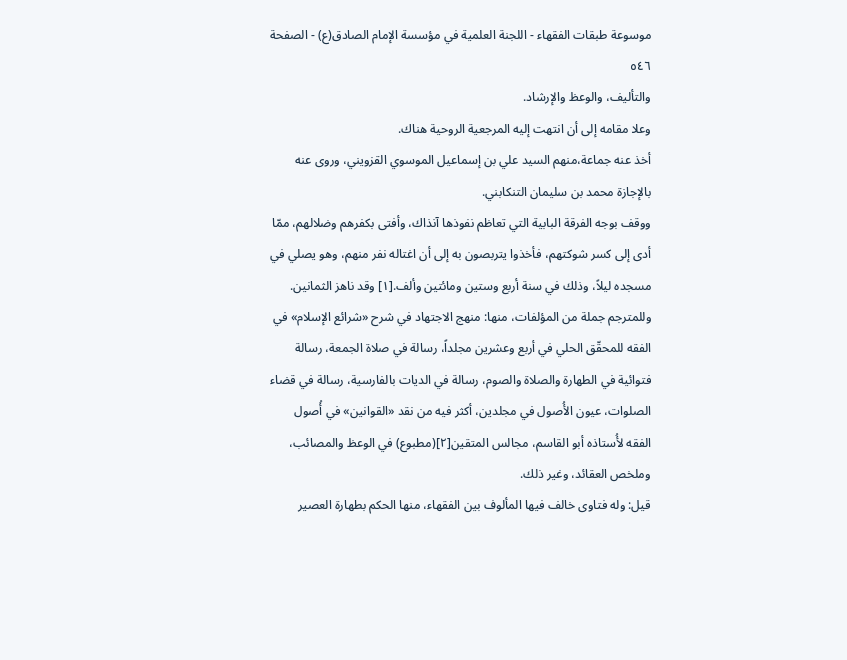موسوعة طبقات الفقهاء - اللجنة العلمية في مؤسسة الإمام الصادق(ع) - الصفحة ٥٤٦
والتأليف، والوعظ والإرشاد.
وعلا مقامه إلى أن انتهت إليه المرجعية الروحية هناك.
أخذ عنه جماعة،منهم السيد علي بن إسماعيل الموسوي القزويني، وروى عنه بالإجازة محمد بن سليمان التنكابني.
ووقف بوجه الفرقة البابية التي تعاظم نفوذها آنذاك، وأفتى بكفرهم وضلالهم، ممّا أدى إلى كسر شوكتهم، فأخذوا يتربصون به إلى أن اغتاله نفر منهم، وهو يصلي في مسجده ليلاً، وذلك في سنة أربع وستين ومائتين وألف.[١] وقد ناهز الثمانين.
وللمترجم جملة من المؤلفات، منها: منهج الاجتهاد في شرح «شرائع الإسلام» في الفقه للمحقّق الحلي في أربع وعشرين مجلداً، رسالة في صلاة الجمعة، رسالة فتوائية في الطهارة والصلاة والصوم، رسالة في الديات بالفارسية، رسالة في قضاء الصلوات، عيون الأُصول في مجلدين، أكثر فيه من نقد «القوانين» في أُصول الفقه لأُستاذه أبو القاسم، مجالس المتقين[٢](مطبوع) في الوعظ والمصائب، وملخص العقائد، وغير ذلك.
قيل: وله فتاوى خالف فيها المألوف بين الفقهاء، منها الحكم بطهارة العصير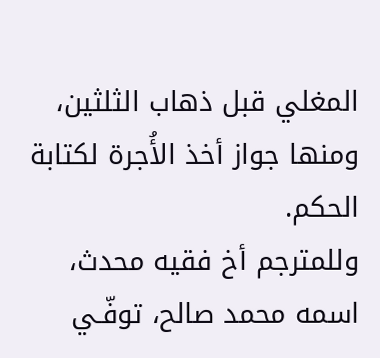المغلي قبل ذهاب الثلثين، ومنها جواز أخذ الأُجرة لكتابة الحكم.
وللمترجم أخ فقيه محدث، اسمه محمد صالح، توفّـي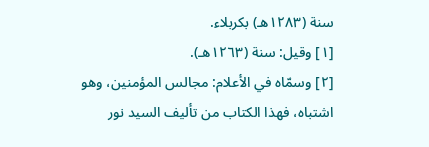سنة (١٢٨٣هـ) بكربلاء.
[١] وقيل: سنة (١٢٦٣هـ).
[٢] وسمّاه في الأعلام: مجالس المؤمنين، وهو اشتباه، فهذا الكتاب من تأليف السيد نور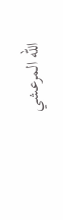اللّه المرعشي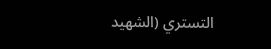التستري (الشهيد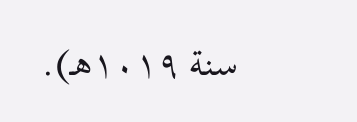سنة ١٠١٩هـ).